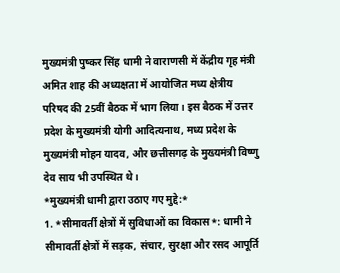मुख्यमंत्री पुष्कर सिंह धामी ने वाराणसी में केंद्रीय गृह मंत्री अमित शाह की अध्यक्षता में आयोजित मध्य क्षेत्रीय परिषद की 25वीं बैठक में भाग लिया। इस बैठक में उत्तर प्रदेश के मुख्यमंत्री योगी आदित्यनाथ, मध्य प्रदेश के मुख्यमंत्री मोहन यादव, और छत्तीसगढ़ के मुख्यमंत्री विष्णु देव साय भी उपस्थित थे।
*मुख्यमंत्री धामी द्वारा उठाए गए मुद्दे:*
1. *सीमावर्ती क्षेत्रों में सुविधाओं का विकास*: धामी ने सीमावर्ती क्षेत्रों में सड़क, संचार, सुरक्षा और रसद आपूर्ति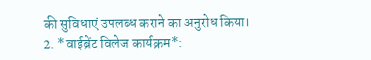की सुविधाएं उपलब्ध कराने का अनुरोध किया।
2. *वाईब्रेंट विलेज कार्यक्रम*: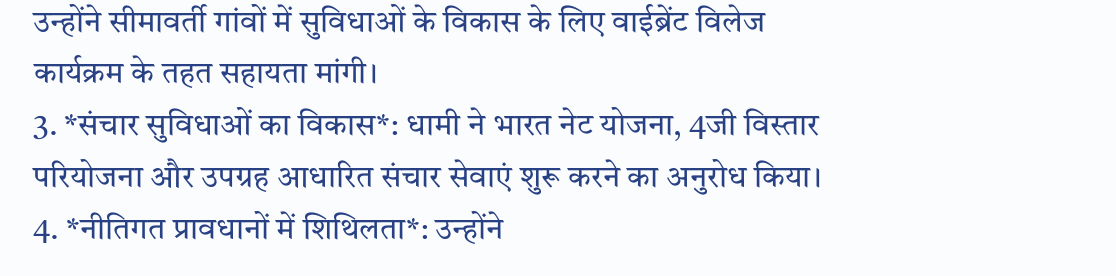उन्होंने सीमावर्ती गांवों में सुविधाओं के विकास के लिए वाईब्रेंट विलेज कार्यक्रम के तहत सहायता मांगी।
3. *संचार सुविधाओं का विकास*: धामी ने भारत नेट योजना, 4जी विस्तार परियोजना और उपग्रह आधारित संचार सेवाएं शुरू करने का अनुरोध किया।
4. *नीतिगत प्रावधानों में शिथिलता*: उन्होंने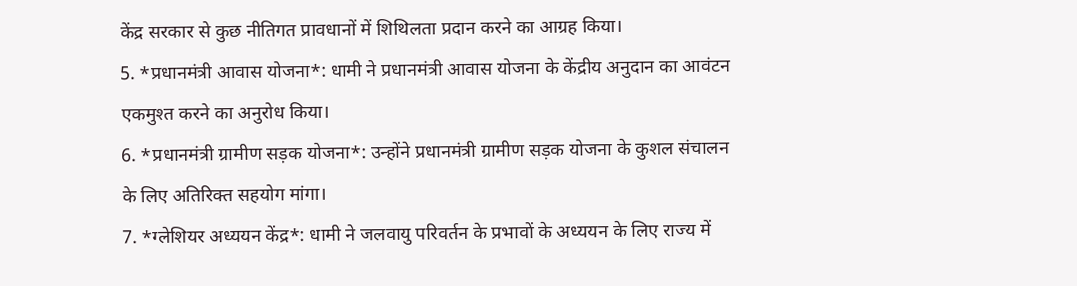केंद्र सरकार से कुछ नीतिगत प्रावधानों में शिथिलता प्रदान करने का आग्रह किया।
5. *प्रधानमंत्री आवास योजना*: धामी ने प्रधानमंत्री आवास योजना के केंद्रीय अनुदान का आवंटन एकमुश्त करने का अनुरोध किया।
6. *प्रधानमंत्री ग्रामीण सड़क योजना*: उन्होंने प्रधानमंत्री ग्रामीण सड़क योजना के कुशल संचालन के लिए अतिरिक्त सहयोग मांगा।
7. *ग्लेशियर अध्ययन केंद्र*: धामी ने जलवायु परिवर्तन के प्रभावों के अध्ययन के लिए राज्य में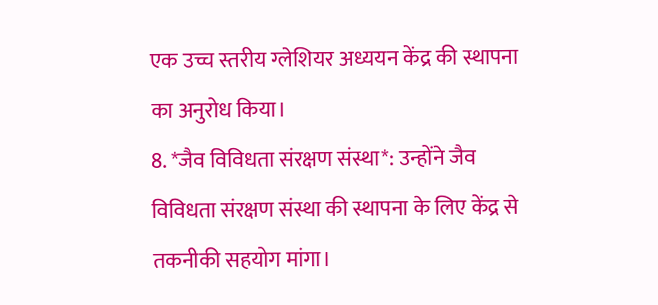एक उच्च स्तरीय ग्लेशियर अध्ययन केंद्र की स्थापना का अनुरोध किया।
8. *जैव विविधता संरक्षण संस्था*: उन्होंने जैव विविधता संरक्षण संस्था की स्थापना के लिए केंद्र से तकनीकी सहयोग मांगा।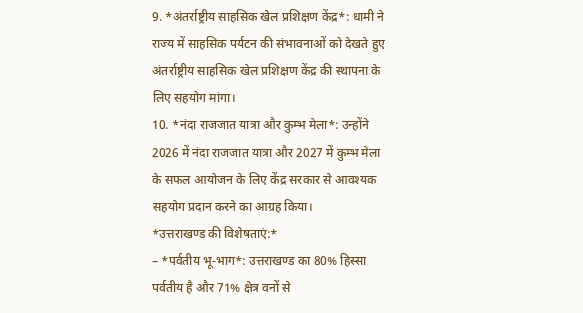9. *अंतर्राष्ट्रीय साहसिक खेल प्रशिक्षण केंद्र*: धामी ने राज्य में साहसिक पर्यटन की संभावनाओं को देखते हुए अंतर्राष्ट्रीय साहसिक खेल प्रशिक्षण केंद्र की स्थापना के लिए सहयोग मांगा।
10. *नंदा राजजात यात्रा और कुम्भ मेला*: उन्होंने 2026 में नंदा राजजात यात्रा और 2027 में कुम्भ मेला के सफल आयोजन के लिए केंद्र सरकार से आवश्यक सहयोग प्रदान करने का आग्रह किया।
*उत्तराखण्ड की विशेषताएं:*
– *पर्वतीय भू-भाग*: उत्तराखण्ड का 80% हिस्सा पर्वतीय है और 71% क्षेत्र वनों से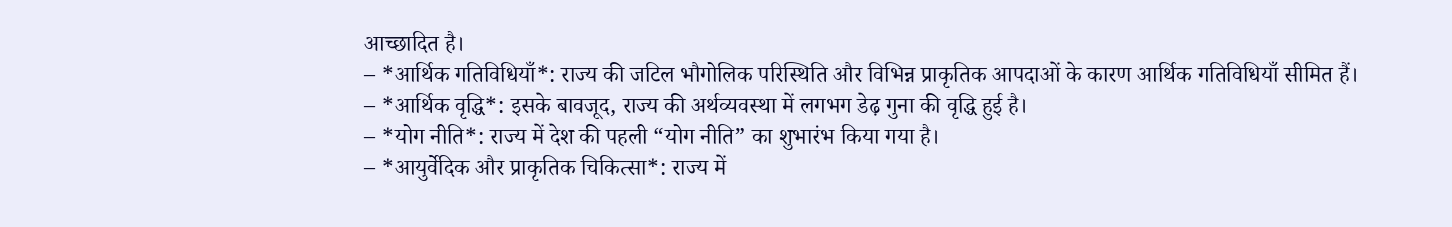आच्छादित है।
– *आर्थिक गतिविधियाँ*: राज्य की जटिल भौगोलिक परिस्थिति और विभिन्न प्राकृतिक आपदाओं के कारण आर्थिक गतिविधियाँ सीमित हैं।
– *आर्थिक वृद्धि*: इसके बावजूद, राज्य की अर्थव्यवस्था में लगभग डेढ़ गुना की वृद्धि हुई है।
– *योग नीति*: राज्य में देश की पहली “योग नीति” का शुभारंभ किया गया है।
– *आयुर्वेदिक और प्राकृतिक चिकित्सा*: राज्य में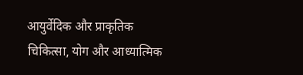आयुर्वेदिक और प्राकृतिक चिकित्सा, योग और आध्यात्मिक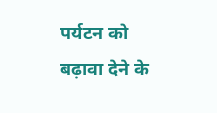पर्यटन को बढ़ावा देने के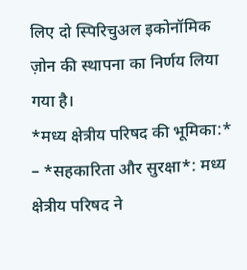लिए दो स्पिरिचुअल इकोनॉमिक ज़ोन की स्थापना का निर्णय लिया गया है।
*मध्य क्षेत्रीय परिषद की भूमिका:*
– *सहकारिता और सुरक्षा*: मध्य क्षेत्रीय परिषद ने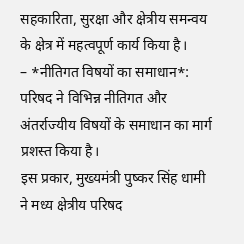सहकारिता, सुरक्षा और क्षेत्रीय समन्वय के क्षेत्र में महत्वपूर्ण कार्य किया है।
– *नीतिगत विषयों का समाधान*: परिषद ने विभिन्न नीतिगत और अंतर्राज्यीय विषयों के समाधान का मार्ग प्रशस्त किया है।
इस प्रकार, मुख्यमंत्री पुष्कर सिंह धामी ने मध्य क्षेत्रीय परिषद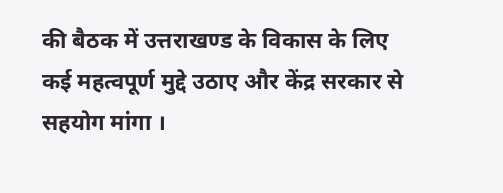की बैठक में उत्तराखण्ड के विकास के लिए कई महत्वपूर्ण मुद्दे उठाए और केंद्र सरकार से सहयोग मांगा ।